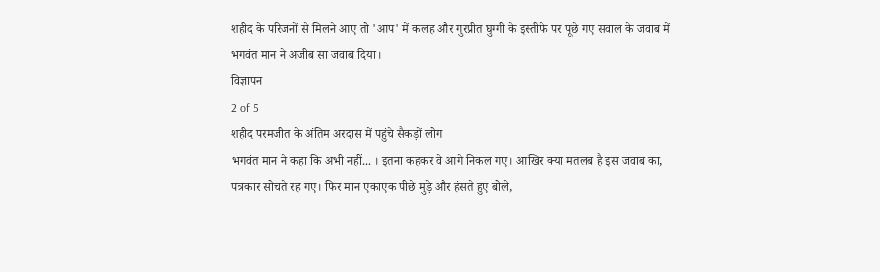शहीद के परिजनों से मिलने आए तो 'आप' में कलह और गुरप्रीत घुग्गी के इस्तीफे पर पूछे गए सवाल के जवाब में भगवंत मान ने अजीब सा जवाब दिया।
विज्ञापन
2 of 5
शहीद परमजीत के अंतिम अरदास में पहुंचे सैकड़ों लोग
भगवंत मान ने कहा कि अभी नहीं... । इतना कहकर वे आगे निकल गए। आखिर क्या मतलब है इस जवाब का, पत्रकार सोचते रह गए। फिर मान एकाएक पीछे मुड़े और हंसते हुए बोले,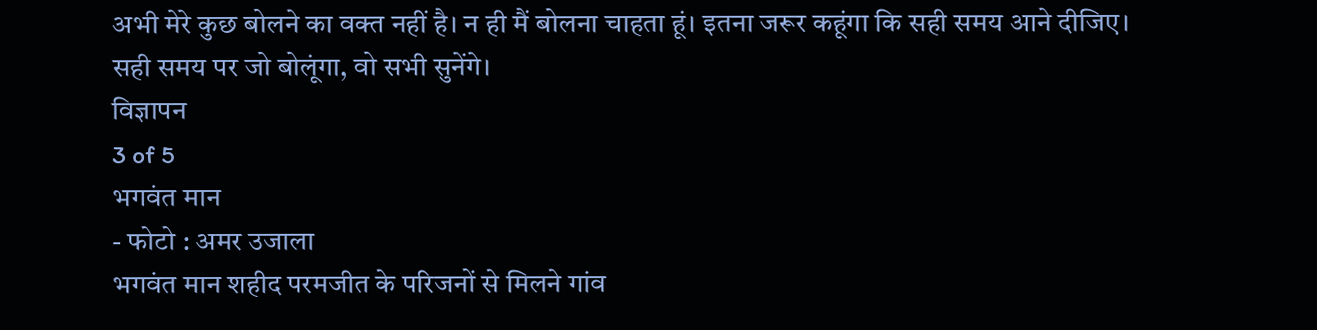अभी मेरे कुछ बोलने का वक्त नहीं है। न ही मैं बोलना चाहता हूं। इतना जरूर कहूंगा कि सही समय आने दीजिए। सही समय पर जो बोलूंगा, वो सभी सुनेंगे।
विज्ञापन
3 of 5
भगवंत मान
- फोटो : अमर उजाला
भगवंत मान शहीद परमजीत के परिजनों से मिलने गांव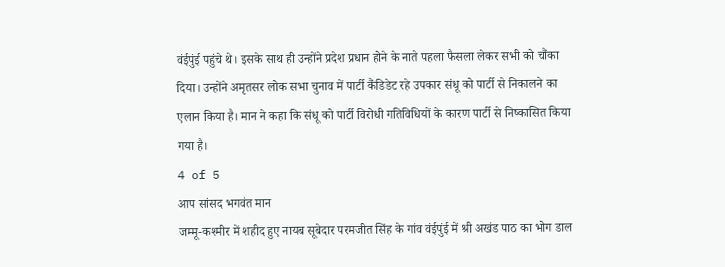वंईपुंई पहुंचे थे। इसके साथ ही उन्होंने प्रदेश प्रधान होने के नाते पहला फैसला लेकर सभी को चौंका दिया। उन्होंने अमृतसर लोक सभा चुनाव में पार्टी कैंडिडेट रहे उपकार संधू को पार्टी से निकालने का एलान किया है। मान ने कहा कि संधू को पार्टी विरोधी गतिविधियों के कारण पार्टी से निष्कासित किया गया है।
4 of 5
आप सांसद भगवंत मान
जम्मू-कश्मीर में शहीद हुए नायब सूबेदार परमजीत सिंह के गांव वंईपुंई में श्री अखंड पाठ का भोग डाल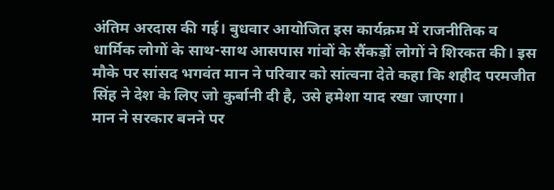अंतिम अरदास की गई। बुधवार आयोजित इस कार्यक्रम में राजनीतिक व धार्मिक लोगों के साथ-साथ आसपास गांवों के सैंकड़ों लोगों ने शिरकत की। इस मौके पर सांसद भगवंत मान ने परिवार को सांत्वना देते कहा कि शहीद परमजीत सिंह ने देश के लिए जो कुर्बानी दी है, उसे हमेशा याद रखा जाएगा।
मान ने सरकार बनने पर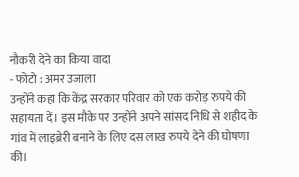नौकरी देने का किया वादा
- फोटो : अमर उजाला
उन्होंने कहा कि केंद्र सरकार परिवार को एक करोड़ रुपये की सहायता दें। इस मौके पर उन्होंने अपने सांसद निधि से शहीद के गांव में लाइब्रेरी बनाने के लिए दस लाख रुपये देने की घोषणा की।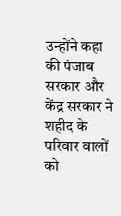उन्होंने कहा की पंजाब सरकार और केंद्र सरकार ने शहीद के परिवार वालों को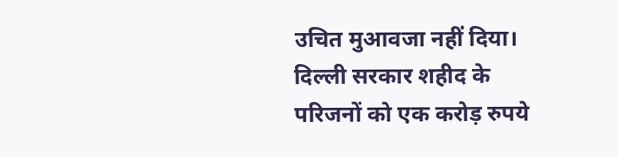उचित मुआवजा नहीं दिया। दिल्ली सरकार शहीद के परिजनों को एक करोड़ रुपये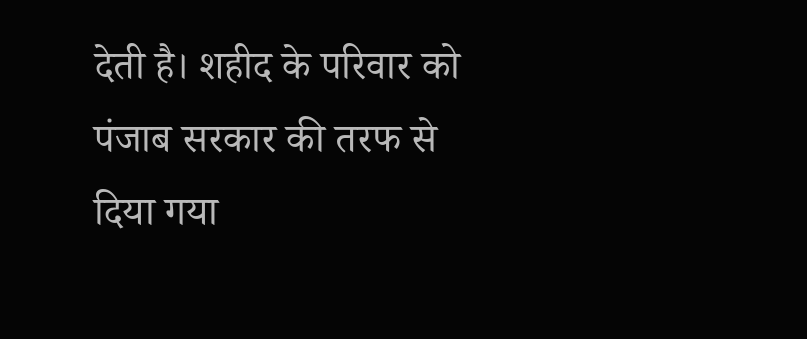देती है। शहीद के परिवार को पंजाब सरकार की तरफ से दिया गया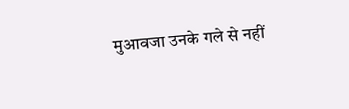मुआवजा उनके गले से नहीं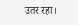उतर रहा।